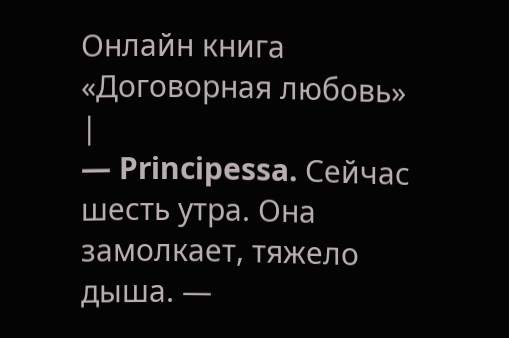Онлайн книга «Договорная любовь»
|
— Principessa. Сейчас шесть утра. Она замолкает, тяжело дыша. —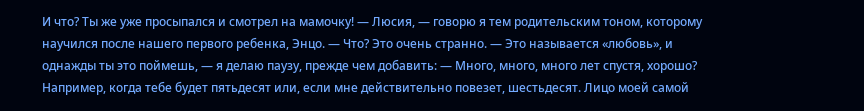И что? Ты же уже просыпался и смотрел на мамочку! — Люсия, — говорю я тем родительским тоном, которому научился после нашего первого ребенка, Энцо. — Что? Это очень странно. — Это называется «любовь», и однажды ты это поймешь, — я делаю паузу, прежде чем добавить: — Много, много, много лет спустя, хорошо? Например, когда тебе будет пятьдесят или, если мне действительно повезет, шестьдесят. Лицо моей самой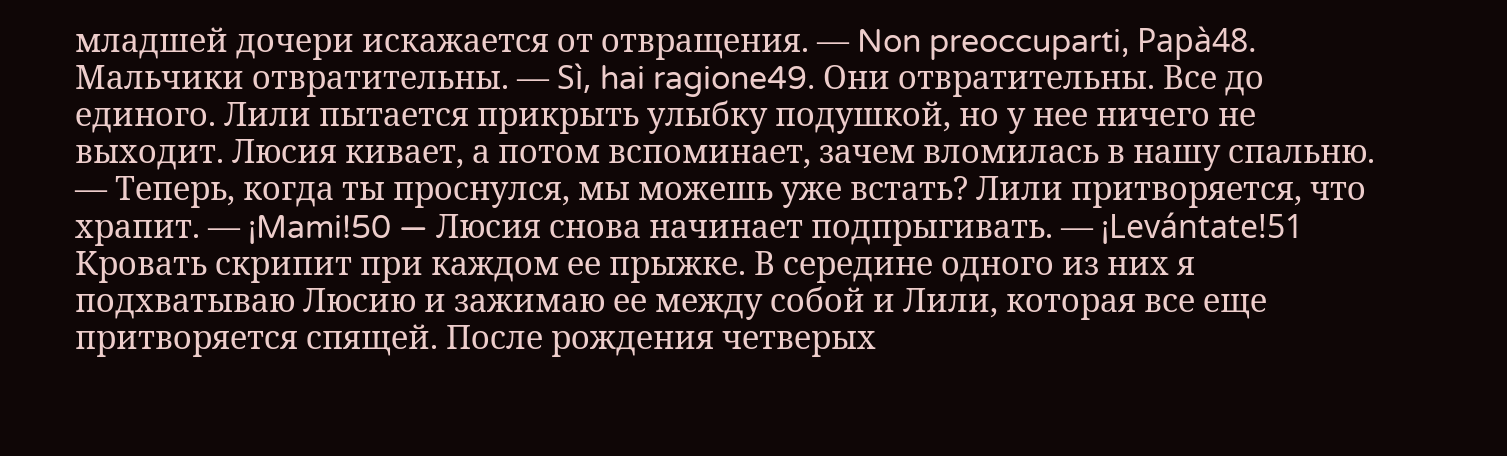младшей дочери искажается от отвращения. — Non preoccuparti, Papà48. Мальчики отвратительны. — Sì, hai ragione49. Они отвратительны. Все до единого. Лили пытается прикрыть улыбку подушкой, но у нее ничего не выходит. Люсия кивает, а потом вспоминает, зачем вломилась в нашу спальню. — Теперь, когда ты проснулся, мы можешь уже встать? Лили притворяется, что храпит. — ¡Mami!50 — Люсия снова начинает подпрыгивать. — ¡Levántate!51 Кровать скрипит при каждом ее прыжке. В середине одного из них я подхватываю Люсию и зажимаю ее между собой и Лили, которая все еще притворяется спящей. После рождения четверых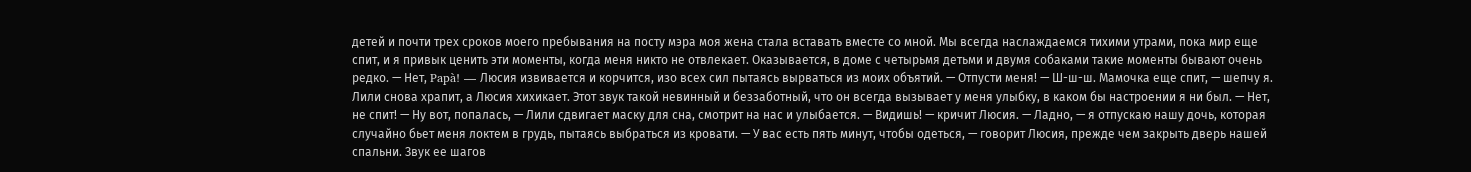детей и почти трех сроков моего пребывания на посту мэра моя жена стала вставать вместе со мной. Мы всегда наслаждаемся тихими утрами, пока мир еще спит, и я привык ценить эти моменты, когда меня никто не отвлекает. Оказывается, в доме с четырьмя детьми и двумя собаками такие моменты бывают очень редко. — Нет, Papà! — Люсия извивается и корчится, изо всех сил пытаясь вырваться из моих объятий. — Отпусти меня! — Ш-ш-ш. Мамочка еще спит, — шепчу я. Лили снова храпит, а Люсия хихикает. Этот звук такой невинный и беззаботный, что он всегда вызывает у меня улыбку, в каком бы настроении я ни был. — Нет, не спит! — Ну вот, попалась, — Лили сдвигает маску для сна, смотрит на нас и улыбается. — Видишь! — кричит Люсия. — Ладно, — я отпускаю нашу дочь, которая случайно бьет меня локтем в грудь, пытаясь выбраться из кровати. — У вас есть пять минут, чтобы одеться, — говорит Люсия, прежде чем закрыть дверь нашей спальни. Звук ее шагов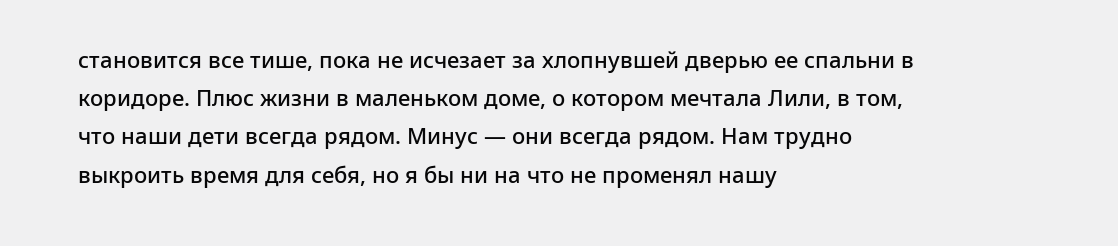становится все тише, пока не исчезает за хлопнувшей дверью ее спальни в коридоре. Плюс жизни в маленьком доме, о котором мечтала Лили, в том, что наши дети всегда рядом. Минус — они всегда рядом. Нам трудно выкроить время для себя, но я бы ни на что не променял нашу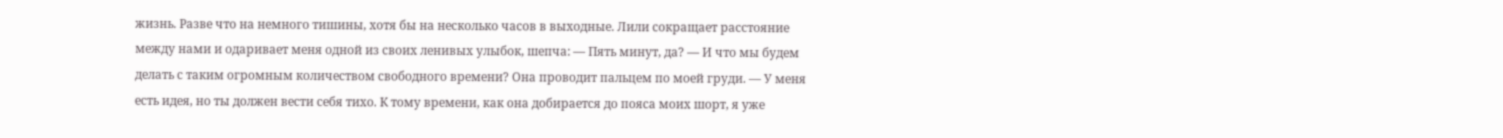жизнь. Разве что на немного тишины, хотя бы на несколько часов в выходные. Лили сокращает расстояние между нами и одаривает меня одной из своих ленивых улыбок, шепча: — Пять минут, да? — И что мы будем делать с таким огромным количеством свободного времени? Она проводит пальцем по моей груди. — У меня есть идея, но ты должен вести себя тихо. К тому времени, как она добирается до пояса моих шорт, я уже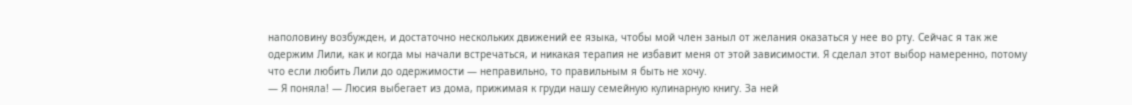наполовину возбужден, и достаточно нескольких движений ее языка, чтобы мой член заныл от желания оказаться у нее во рту. Сейчас я так же одержим Лили, как и когда мы начали встречаться, и никакая терапия не избавит меня от этой зависимости. Я сделал этот выбор намеренно, потому что если любить Лили до одержимости — неправильно, то правильным я быть не хочу.
— Я поняла! — Люсия выбегает из дома, прижимая к груди нашу семейную кулинарную книгу. За ней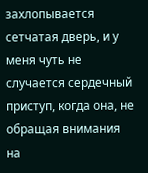захлопывается сетчатая дверь, и у меня чуть не случается сердечный приступ, когда она, не обращая внимания на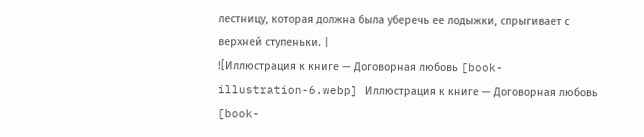лестницу, которая должна была уберечь ее лодыжки, спрыгивает с верхней ступеньки. |
![Иллюстрация к книге — Договорная любовь [book-illustration-6.webp] Иллюстрация к книге — Договорная любовь [book-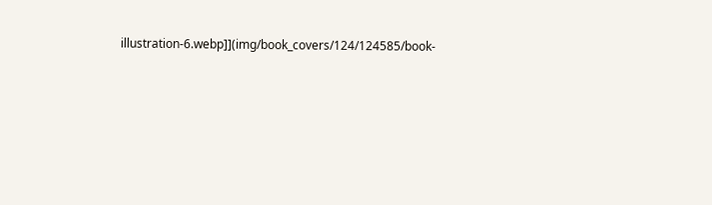illustration-6.webp]](img/book_covers/124/124585/book-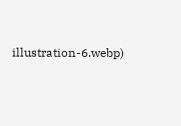illustration-6.webp)